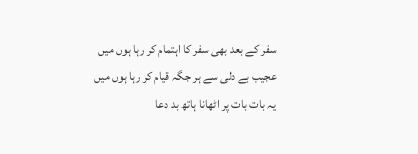سفر کے بعد بھی سفر کا اہتمام کر رہا ہوں میں
عجیب بے دلی سے ہر جگہ قیام کر رہا ہوں میں
یہ بات بات پر اٹھانا ہاتھ بد دعا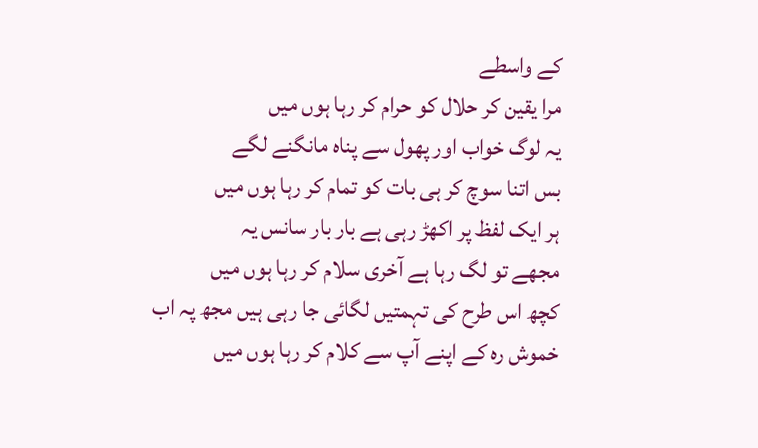کے واسطے
مرا یقین کر حلال کو حرام کر رہا ہوں میں
یہ لوگ خواب اور پھول سے پناہ مانگنے لگے
بس اتنا سوچ کر ہی بات کو تمام کر رہا ہوں میں
ہر ایک لفظ پر اکھڑ رہی ہے بار بار سانس یہ
مجھے تو لگ رہا ہے آخری سلام کر رہا ہوں میں
کچھ اس طرح کی تہمتیں لگائی جا رہی ہیں مجھ پہ اب
خموش رہ کے اپنے آپ سے کلام کر رہا ہوں میں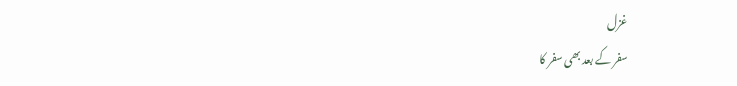غزل
سفر کے بعد بھی سفر کا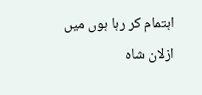اہتمام کر رہا ہوں میں
ازلان شاہ